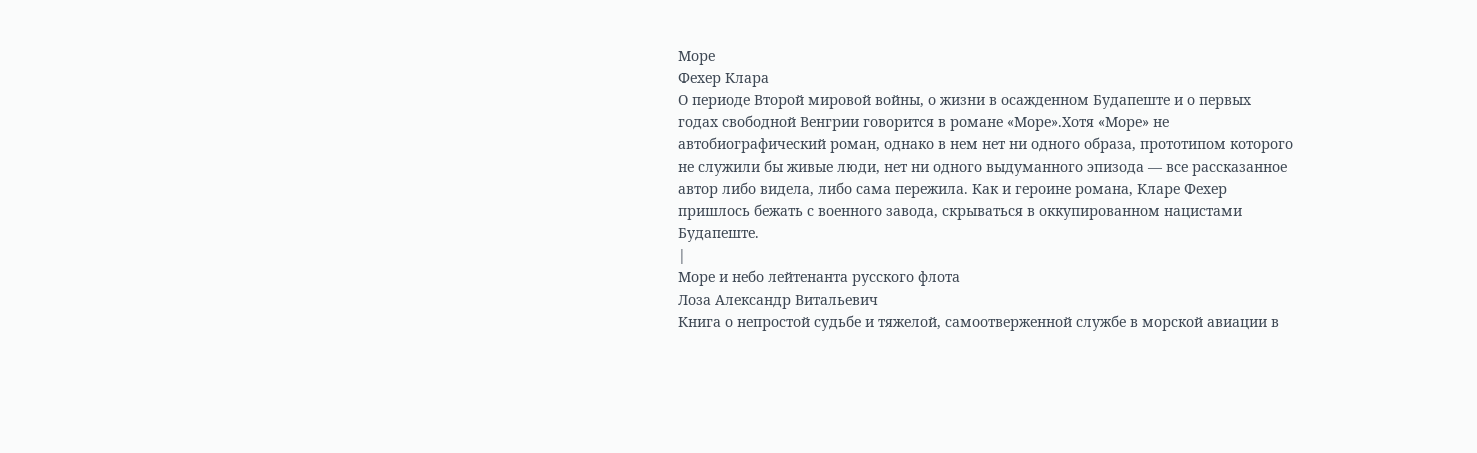Море
Фехер Клара
О периоде Второй мировой войны, о жизни в осажденном Будапеште и о первых годах свободной Венгрии говорится в романе «Море».Хотя «Море» не автобиографический роман, однако в нем нет ни одного образа, прототипом которого не служили бы живые люди, нет ни одного выдуманного эпизода — все рассказанное автор либо видела, либо сама пережила. Как и героине романа, Кларе Фехер пришлось бежать с военного завода, скрываться в оккупированном нацистами Будапеште.
|
Море и небо лейтенанта русского флота
Лоза Александр Витальевич
Книга о непростой судьбе и тяжелой, самоотверженной службе в морской авиации в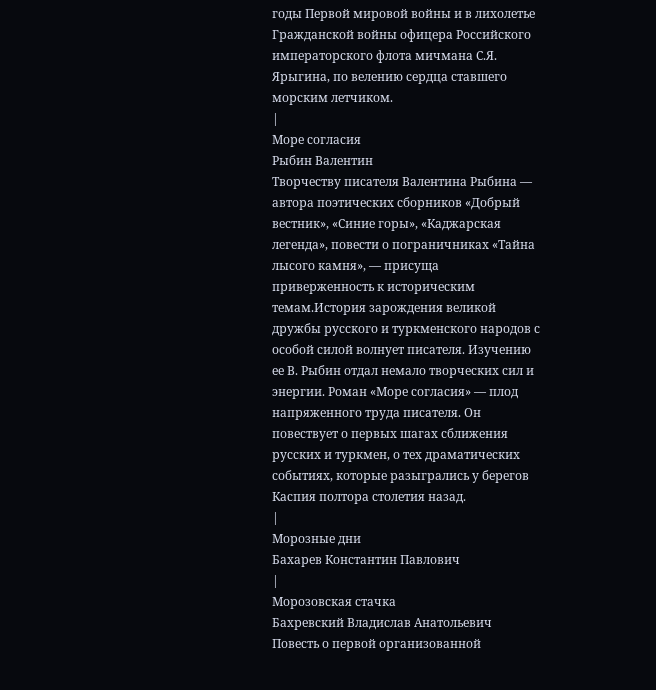годы Первой мировой войны и в лихолетье Гражданской войны офицера Российского императорского флота мичмана С.Я. Ярыгина, по велению сердца ставшего морским летчиком.
|
Море согласия
Рыбин Валентин
Творчеству писателя Валентина Рыбина — автора поэтических сборников «Добрый вестник», «Синие горы», «Каджарская легенда», повести о пограничниках «Тайна лысого камня», — присуща приверженность к историческим темам.История зарождения великой дружбы русского и туркменского народов с особой силой волнует писателя. Изучению ее В. Рыбин отдал немало творческих сил и энергии. Роман «Море согласия» — плод напряженного труда писателя. Он повествует о первых шагах сближения русских и туркмен, о тех драматических событиях, которые разыгрались у берегов Каспия полтора столетия назад.
|
Морозные дни
Бахарев Константин Павлович
|
Морозовская стачка
Бахревский Владислав Анатольевич
Повесть о первой организованной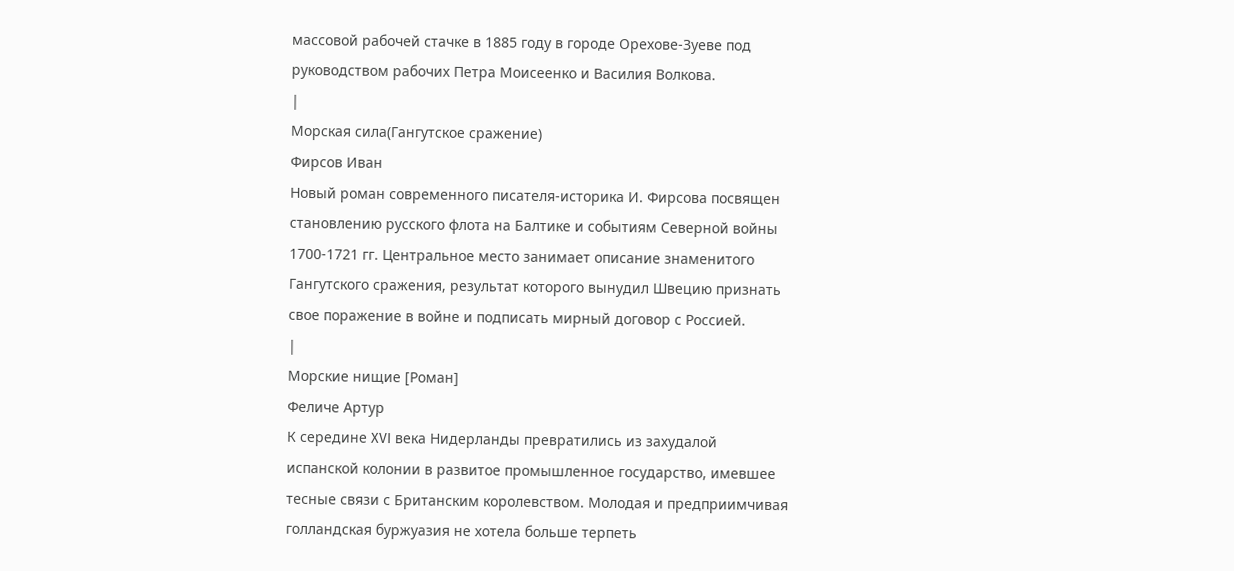массовой рабочей стачке в 1885 году в городе Орехове-Зуеве под руководством рабочих Петра Моисеенко и Василия Волкова.
|
Морская сила(Гангутское сражение)
Фирсов Иван
Новый роман современного писателя-историка И. Фирсова посвящен становлению русского флота на Балтике и событиям Северной войны 1700-1721 гг. Центральное место занимает описание знаменитого Гангутского сражения, результат которого вынудил Швецию признать свое поражение в войне и подписать мирный договор с Россией.
|
Морские нищие [Роман]
Феличе Артур
К середине XVI века Нидерланды превратились из захудалой испанской колонии в развитое промышленное государство, имевшее тесные связи с Британским королевством. Молодая и предприимчивая голландская буржуазия не хотела больше терпеть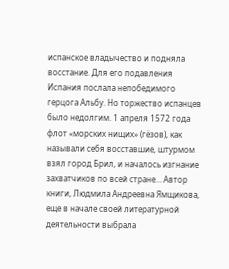испанское владычество и подняла восстание. Для его подавления Испания послала непобедимого герцога Альбу. Но торжество испанцев было недолгим. 1 апреля 1572 года флот «морских нищих» (гёзов), как называли себя восставшие, штурмом взял город Брил, и началось изгнание захватчиков по всей стране… Автор книги, Людмила Андреевна Ямщикова, еще в начале своей литературной деятельности выбрала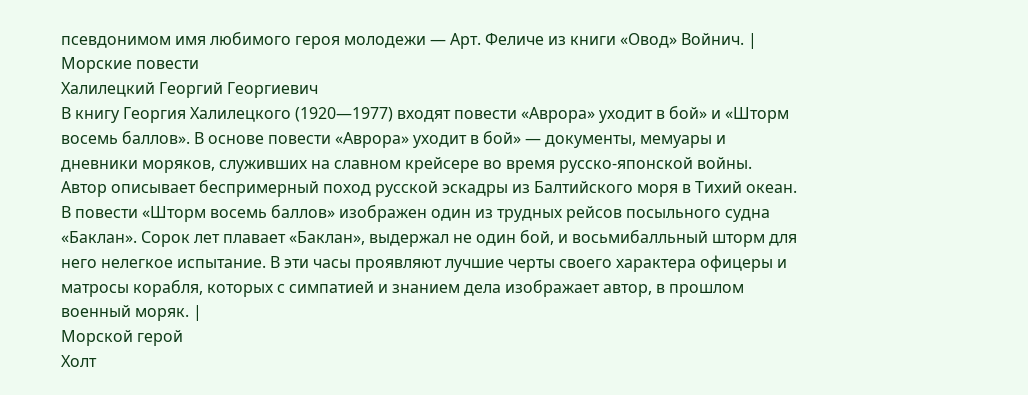псевдонимом имя любимого героя молодежи — Арт. Феличе из книги «Овод» Войнич. |
Морские повести
Халилецкий Георгий Георгиевич
В книгу Георгия Халилецкого (1920—1977) входят повести «Аврора» уходит в бой» и «Шторм восемь баллов». В основе повести «Аврора» уходит в бой» — документы, мемуары и дневники моряков, служивших на славном крейсере во время русско-японской войны. Автор описывает беспримерный поход русской эскадры из Балтийского моря в Тихий океан. В повести «Шторм восемь баллов» изображен один из трудных рейсов посыльного судна «Баклан». Сорок лет плавает «Баклан», выдержал не один бой, и восьмибалльный шторм для него нелегкое испытание. В эти часы проявляют лучшие черты своего характера офицеры и матросы корабля, которых с симпатией и знанием дела изображает автор, в прошлом военный моряк. |
Морской герой
Холт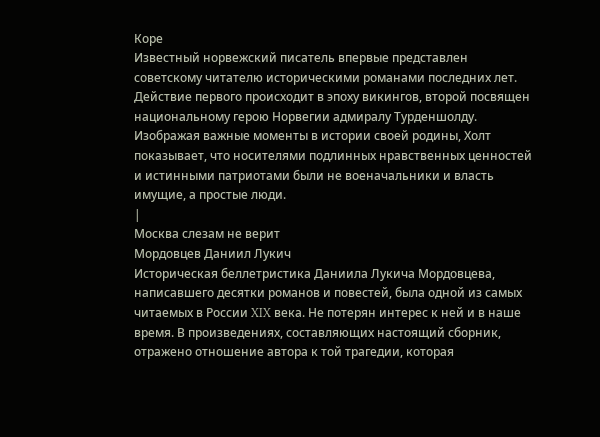Коре
Известный норвежский писатель впервые представлен советскому читателю историческими романами последних лет. Действие первого происходит в эпоху викингов, второй посвящен национальному герою Норвегии адмиралу Турденшолду. Изображая важные моменты в истории своей родины, Холт показывает, что носителями подлинных нравственных ценностей и истинными патриотами были не военачальники и власть имущие, а простые люди.
|
Москва слезам не верит
Мордовцев Даниил Лукич
Историческая беллетристика Даниила Лукича Мордовцева, написавшего десятки романов и повестей, была одной из самых читаемых в России XIX века. Не потерян интерес к ней и в наше время. В произведениях, составляющих настоящий сборник, отражено отношение автора к той трагедии, которая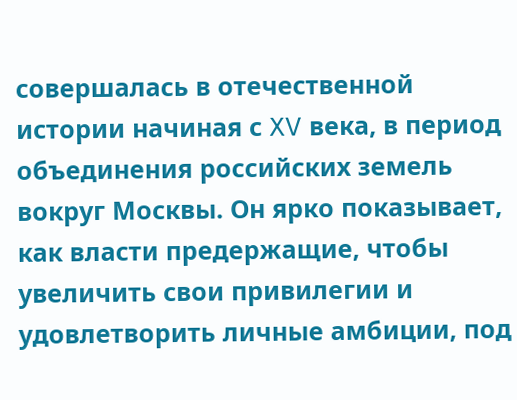совершалась в отечественной истории начиная с XV века, в период объединения российских земель вокруг Москвы. Он ярко показывает, как власти предержащие, чтобы увеличить свои привилегии и удовлетворить личные амбиции, под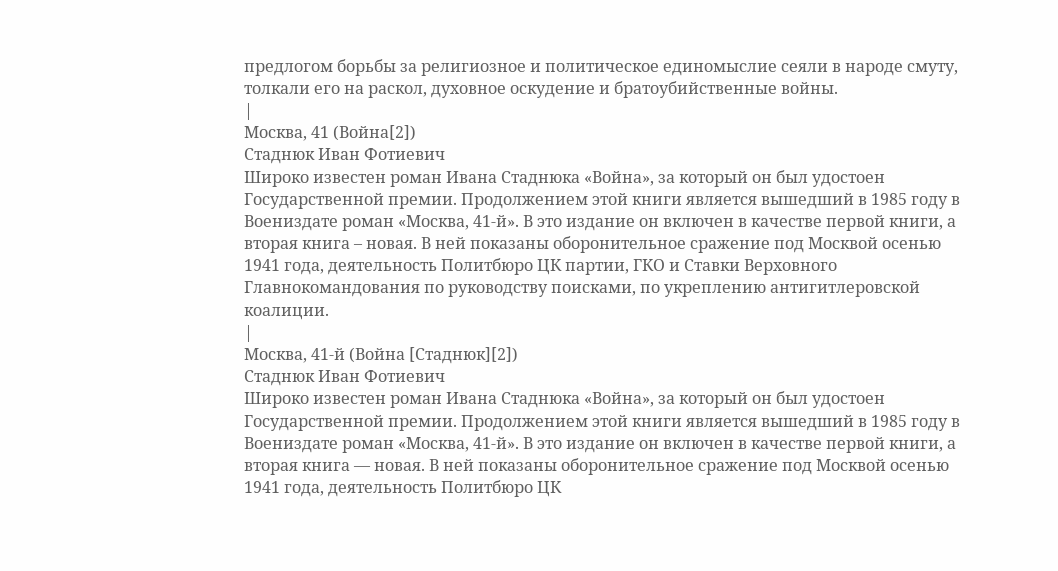предлогом борьбы за религиозное и политическое единомыслие сеяли в народе смуту, толкали его на раскол, духовное оскудение и братоубийственные войны.
|
Москва, 41 (Война[2])
Стаднюк Иван Фотиевич
Широко известен роман Ивана Стаднюка «Война», за который он был удостоен Государственной премии. Продолжением этой книги является вышедший в 1985 году в Воениздате роман «Москва, 41-й». В это издание он включен в качестве первой книги, а вторая книга – новая. В ней показаны оборонительное сражение под Москвой осенью 1941 года, деятельность Политбюро ЦК партии, ГКО и Ставки Верховного Главнокомандования по руководству поисками, по укреплению антигитлеровской коалиции.
|
Москва, 41-й (Война [Стаднюк][2])
Стаднюк Иван Фотиевич
Широко известен роман Ивана Стаднюка «Война», за который он был удостоен Государственной премии. Продолжением этой книги является вышедший в 1985 году в Воениздате роман «Москва, 41-й». В это издание он включен в качестве первой книги, а вторая книга — новая. В ней показаны оборонительное сражение под Москвой осенью 1941 года, деятельность Политбюро ЦК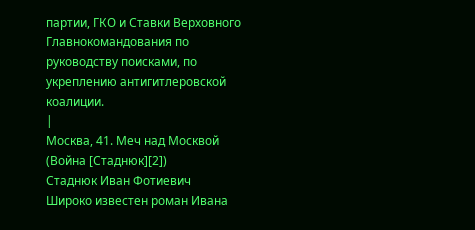партии, ГКО и Ставки Верховного Главнокомандования по руководству поисками, по укреплению антигитлеровской коалиции.
|
Москва, 41. Меч над Москвой (Война [Стаднюк][2])
Стаднюк Иван Фотиевич
Широко известен роман Ивана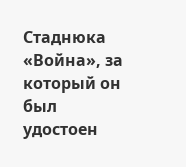Стаднюка «Война», за который он был удостоен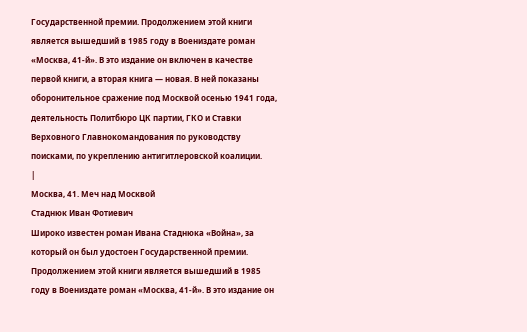Государственной премии. Продолжением этой книги является вышедший в 1985 году в Воениздате роман «Москва, 41-й». В это издание он включен в качестве первой книги, а вторая книга — новая. В ней показаны оборонительное сражение под Москвой осенью 1941 года, деятельность Политбюро ЦК партии, ГКО и Ставки Верховного Главнокомандования по руководству поисками, по укреплению антигитлеровской коалиции.
|
Москва, 41. Меч над Москвой
Стаднюк Иван Фотиевич
Широко известен роман Ивана Стаднюка «Война», за который он был удостоен Государственной премии. Продолжением этой книги является вышедший в 1985 году в Воениздате роман «Москва, 41-й». В это издание он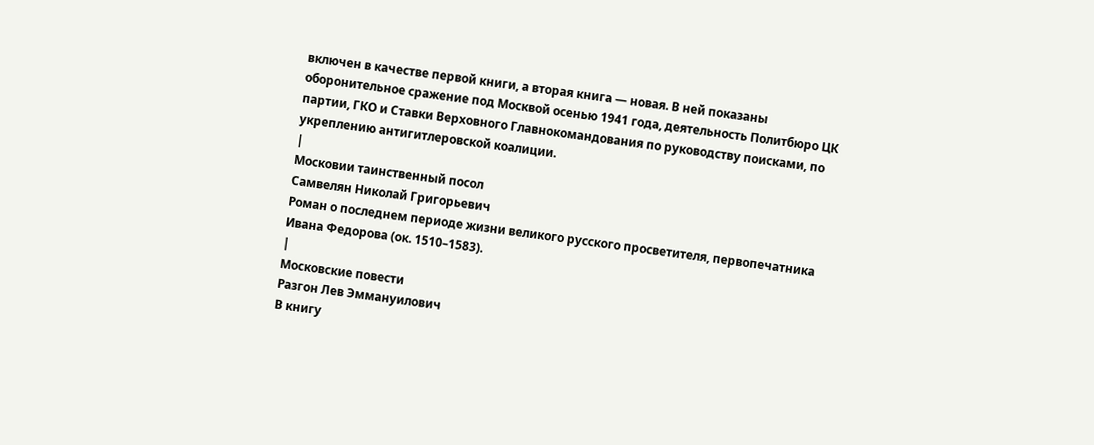включен в качестве первой книги, а вторая книга — новая. В ней показаны оборонительное сражение под Москвой осенью 1941 года, деятельность Политбюро ЦК партии, ГКО и Ставки Верховного Главнокомандования по руководству поисками, по укреплению антигитлеровской коалиции.
|
Московии таинственный посол
Самвелян Николай Григорьевич
Роман о последнем периоде жизни великого русского просветителя, первопечатника Ивана Федорова (ок. 1510–1583).
|
Московские повести
Разгон Лев Эммануилович
В книгу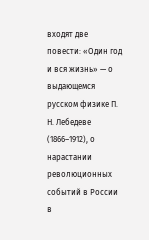входят две повести: «Один год и вся жизнь» — о выдающемся русском физике П. Н. Лебедеве (1866–1912), о нарастании революционных событий в России в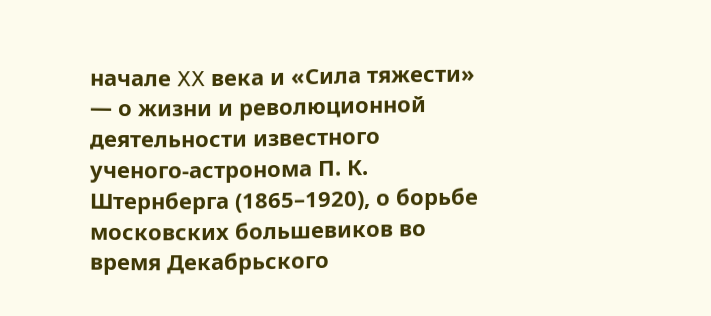начале XX века и «Сила тяжести» — о жизни и революционной деятельности известного ученого-астронома П. К. Штернберга (1865–1920), о борьбе московских большевиков во время Декабрьского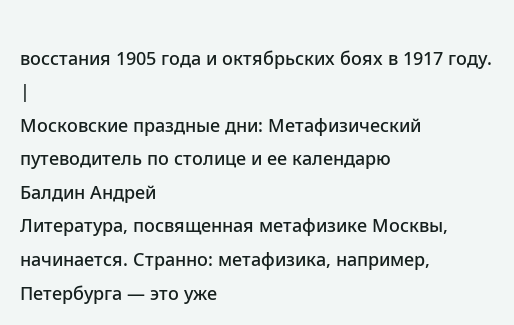восстания 1905 года и октябрьских боях в 1917 году.
|
Московские праздные дни: Метафизический путеводитель по столице и ее календарю
Балдин Андрей
Литература, посвященная метафизике Москвы, начинается. Странно: метафизика, например, Петербурга — это уже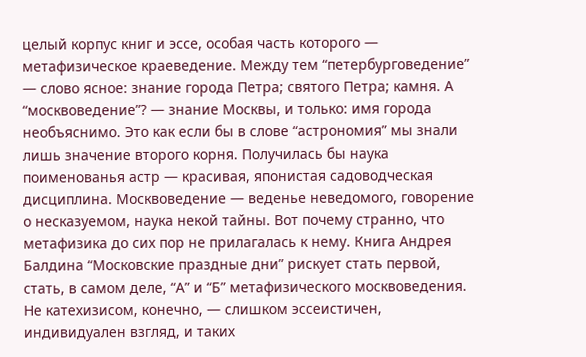целый корпус книг и эссе, особая часть которого — метафизическое краеведение. Между тем “петербурговедение” — слово ясное: знание города Петра; святого Петра; камня. А “москвоведение”? — знание Москвы, и только: имя города необъяснимо. Это как если бы в слове “астрономия” мы знали лишь значение второго корня. Получилась бы наука поименованья астр — красивая, японистая садоводческая дисциплина. Москвоведение — веденье неведомого, говорение о несказуемом, наука некой тайны. Вот почему странно, что метафизика до сих пор не прилагалась к нему. Книга Андрея Балдина “Московские праздные дни” рискует стать первой, стать, в самом деле, “А” и “Б” метафизического москвоведения. Не катехизисом, конечно, — слишком эссеистичен, индивидуален взгляд, и таких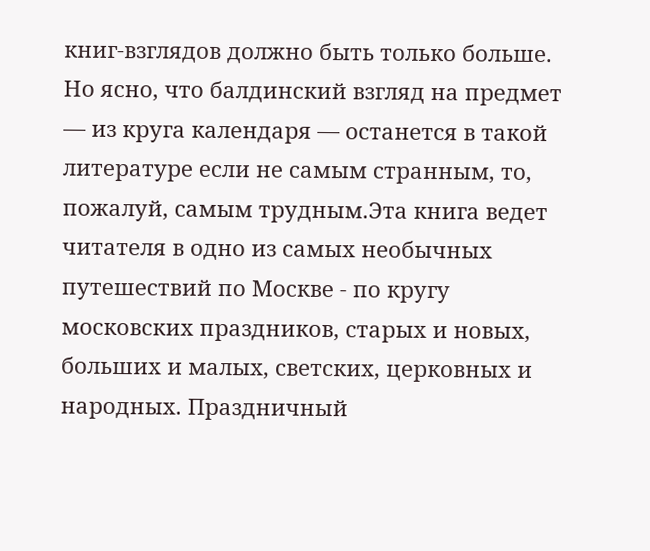книг-взглядов должно быть только больше. Но ясно, что балдинский взгляд на предмет — из круга календаря — останется в такой литературе если не самым странным, то, пожалуй, самым трудным.Эта книга ведет читателя в одно из самых необычных путешествий по Москве - по кругу московских праздников, старых и новых, больших и малых, светских, церковных и народных. Праздничный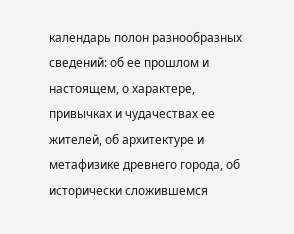календарь полон разнообразных сведений: об ее прошлом и настоящем, о характере, привычках и чудачествах ее жителей, об архитектуре и метафизике древнего города, об исторически сложившемся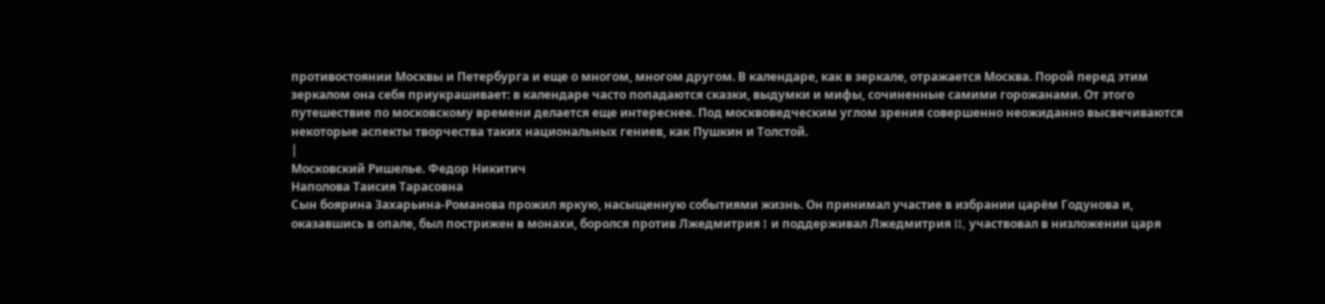противостоянии Москвы и Петербурга и еще о многом, многом другом. В календаре, как в зеркале, отражается Москва. Порой перед этим зеркалом она себя приукрашивает: в календаре часто попадаются сказки, выдумки и мифы, сочиненные самими горожанами. От этого путешествие по московскому времени делается еще интереснее. Под москвоведческим углом зрения совершенно неожиданно высвечиваются некоторые аспекты творчества таких национальных гениев, как Пушкин и Толстой.
|
Московский Ришелье. Федор Никитич
Наполова Таисия Тарасовна
Сын боярина Захарьина-Романова прожил яркую, насыщенную событиями жизнь. Он принимал участие в избрании царём Годунова и, оказавшись в опале, был пострижен в монахи, боролся против Лжедмитрия I и поддерживал Лжедмитрия II, участвовал в низложении царя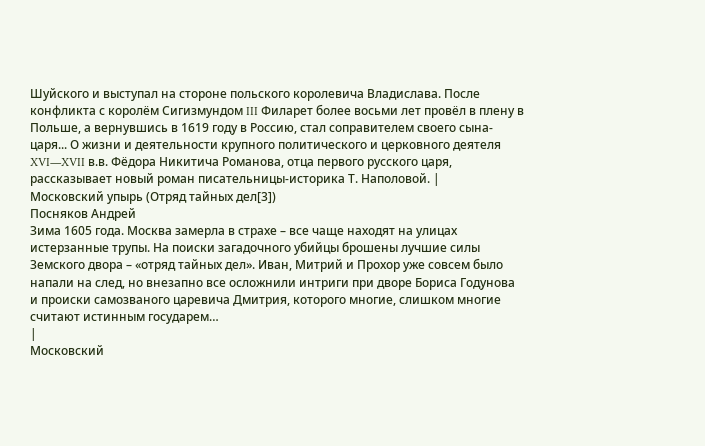Шуйского и выступал на стороне польского королевича Владислава. После конфликта с королём Сигизмундом III Филарет более восьми лет провёл в плену в Польше, а вернувшись в 1619 году в Россию, стал соправителем своего сына-царя... О жизни и деятельности крупного политического и церковного деятеля XVI—XVII в.в. Фёдора Никитича Романова, отца первого русского царя, рассказывает новый роман писательницы-историка Т. Наполовой. |
Московский упырь (Отряд тайных дел[3])
Посняков Андрей
Зима 1605 года. Москва замерла в страхе – все чаще находят на улицах истерзанные трупы. На поиски загадочного убийцы брошены лучшие силы Земского двора – «отряд тайных дел». Иван, Митрий и Прохор уже совсем было напали на след, но внезапно все осложнили интриги при дворе Бориса Годунова и происки самозваного царевича Дмитрия, которого многие, слишком многие считают истинным государем…
|
Московский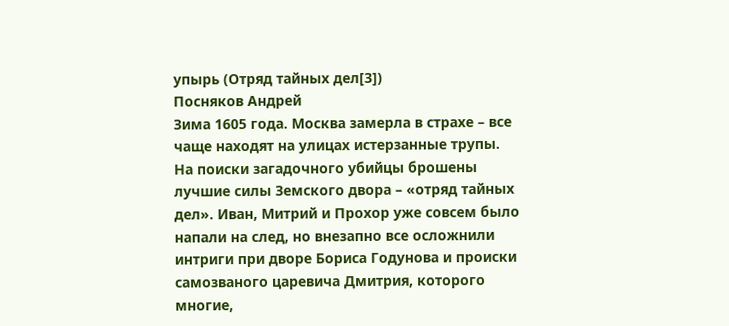упырь (Отряд тайных дел[3])
Посняков Андрей
Зима 1605 года. Москва замерла в страхе – все чаще находят на улицах истерзанные трупы. На поиски загадочного убийцы брошены лучшие силы Земского двора – «отряд тайных дел». Иван, Митрий и Прохор уже совсем было напали на след, но внезапно все осложнили интриги при дворе Бориса Годунова и происки самозваного царевича Дмитрия, которого многие,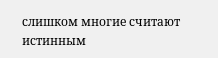слишком многие считают истинным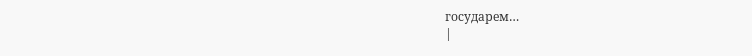государем…
|